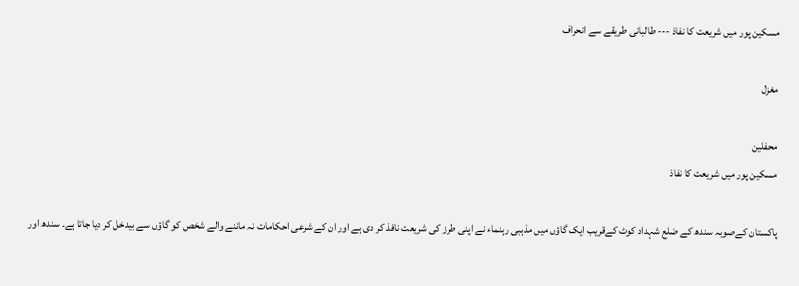مسکین پور میں شریعت کا نفاذ --- طالبانی طریقے سے انحراف

مغزل

محفلین
مسکین پور میں شریعت کا نفاذ

پاکستان کےصوبہ سندھ کے ضلع شہداد کوٹ کےقریب ایک گاؤں میں مذہبی رہنماء نے اپنی طرز کی شریعت نافذ کر دی ہے اور ان کے شرعی احکامات نہ ماننے والے شخص کو گاؤں سے بیدخل کر دیا جاتا ہے۔ سندھ اور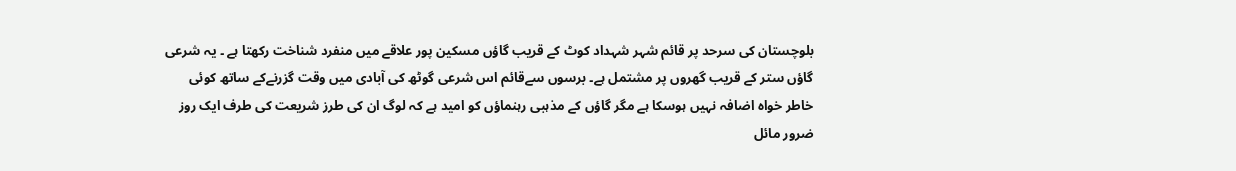بلوچستان کی سرحد پر قائم شہر شہداد کوٹ کے قریب گاؤں مسکین پور علاقے میں منفرد شناخت رکھتا ہے ۔ یہ شرعی گاؤں ستر کے قریب گھروں پر مشتمل ہے۔ برسوں سےقائم اس شرعی گوٹھ کی آبادی میں وقت گزرنےکے ساتھ کوئی خاطر خواہ اضافہ نہیں ہوسکا ہے مگر گاؤں کے مذہبی رہنماؤں کو امید ہے کہ لوگ ان کی طرز شریعت کی طرف ایک روز ضرور مائل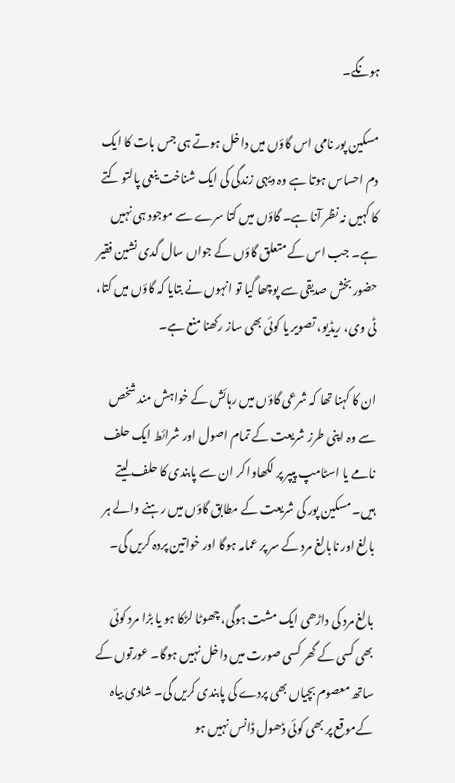ہونگے۔

مسکین پور نامی اس گاؤں میں داخل ہوتے ہی جس بات کا ایک دم احساس ہوتا ہے وہ دیہی زندگی کی ایک شناخت ینعی پالتو کتے کا کہیں نہ نظر آنا ہے۔ گاؤں میں کتا سرے سے موجود ہی نہیں ہے۔ جب اس کے متعلق گاؤں کے جواں سال گدی نشین فقیر حضور بخش صدیقی سے پوچھا گیا تو انہوں نے بتایا کہ گاؤں میں کتا، ٹی وی، ریڈیو، تصویر یا کوئی بھی ساز رکھنا منع ہے۔

ان کا کہنا تھا کہ شرعی گاؤں میں رہائش کے خواہش مند شخص سے وہ اپنی طرز شریعت کے تمام اصول اور شرائط ایک حلف نامے یا اسٹامپ پیپر پر لکھاوا کر ان سے پابندی کا حلف لیتے ہیں۔ مسکین پور کی شریعت کے مطابق گاؤں میں رہنے والے ہر بالغ اور نابالغ مرد کے سر پر عمامہ ہوگا اور خواتین پردہ کریں گی۔

بالغ مرد کی داڑھی ایک مشت ہوگی، چھوٹا لڑکا ہو یا بڑا مرد کوئی بھی کسی کے گھر کسی صورت میں داخل نہیں ہوگا۔ عورتوں کے ساتھ معصوم بچیاں بھی پردے کی پابندی کریں گی۔ شادی بیاہ کےموقع پر بھی کوئی ڈھول ڈانس نہیں ہو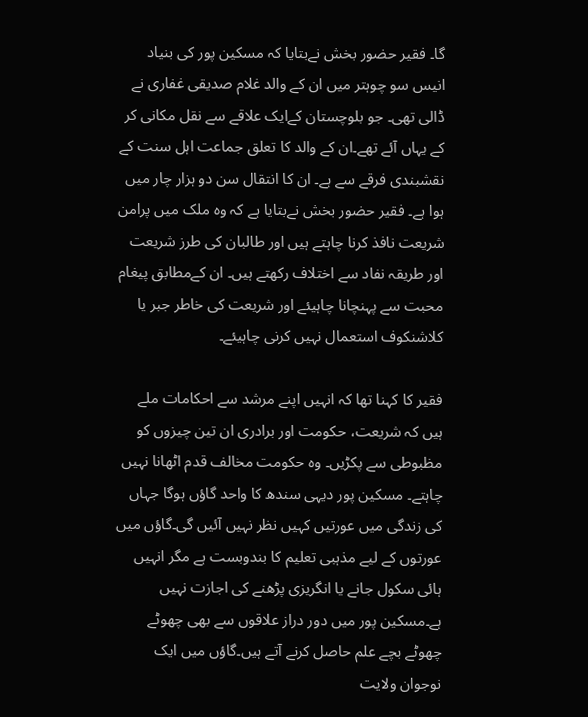گا۔ فقیر حضور بخش نےبتایا کہ مسکین پور کی بنیاد انیس سو چوہتر میں ان کے والد غلام صدیقی غفاری نے ڈالی تھی۔ جو بلوچستان کےایک علاقے سے نقل مکانی کر کے یہاں آئے تھے۔ان کے والد کا تعلق جماعت اہل سنت کے نقشبندی فرقے سے ہے۔ ان کا انتقال سن دو ہزار چار میں ہوا ہے۔ فقیر حضور بخش نےبتایا ہے کہ وہ ملک میں پرامن شریعت نافذ کرنا چاہتے ہیں اور طالبان کی طرز شریعت اور طریقہ نفاد سے اختلاف رکھتے ہیں۔ ان کےمطابق پیغام محبت سے پہنچانا چاہیئے اور شریعت کی خاطر جبر یا کلاشنکوف استعمال نہیں کرنی چاہیئے۔

فقیر کا کہنا تھا کہ انہیں اپنے مرشد سے احکامات ملے ہیں کہ شریعت، حکومت اور برادری ان تین چیزوں کو مظبوطی سے پکڑیں۔ وہ حکومت مخالف قدم اٹھانا نہیں چاہتے۔ مسکین پور دیہی سندھ کا واحد گاؤں ہوگا جہاں کی زندگی میں عورتیں کہیں نظر نہیں آئیں گی۔گاؤں میں عورتوں کے لیے مذہبی تعلیم کا بندوبست ہے مگر انہیں ہائی سکول جانے یا انگریزی پڑھنے کی اجازت نہیں ہے۔مسکین پور میں دور دراز علاقوں سے بھی چھوٹے چھوٹے بچے علم حاصل کرنے آتے ہیں۔گاؤں میں ایک نوجوان ولایت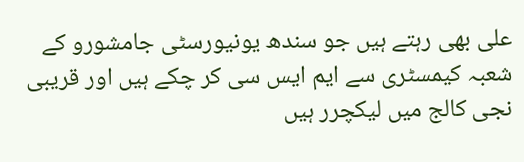علی بھی رہتے ہیں جو سندھ یونیورسٹی جامشورو کے شعبہ کیمسٹری سے ایم ایس سی کر چکے ہیں اور قریبی نجی کالج میں لیکچرر ہیں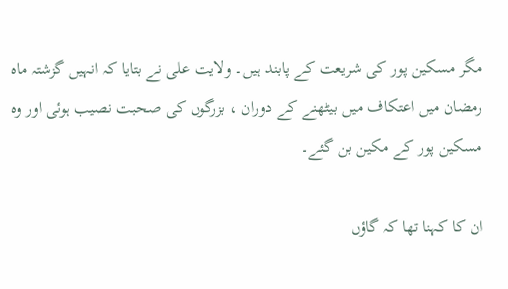مگر مسکین پور کی شریعت کے پابند ہیں۔ ولایت علی نے بتایا کہ انہیں گزشتہ ماہ رمضان میں اعتکاف میں بیٹھنے کے دوران ، بزرگوں کی صحبت نصیب ہوئی اور وہ مسکین پور کے مکین بن گئے۔

ان کا کہنا تھا کہ گاؤں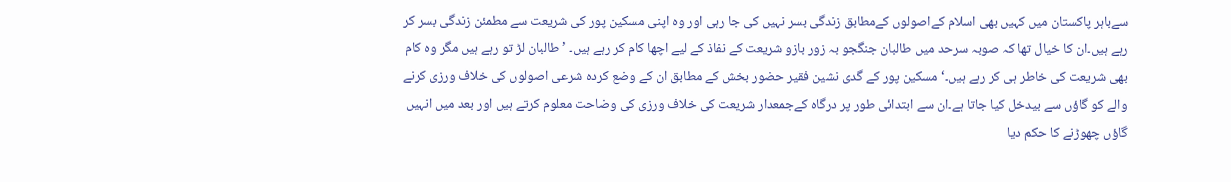سےباہر پاکستان میں کہیں بھی اسلام کےاصولوں کےمطابق زندگی بسر نہیں کی جا رہی اور وہ اپنی مسکین پور کی شریعت سے مطمئن زندگی بسر کر رہے ہیں۔ان کا خیال تھا کہ صوبہ سرحد میں طالبان جنگجو بہ زور بازو شریعت کے نفاذ کے لیے اچھا کام کر رہے ہیں۔ ’طالبان لڑ تو رہے ہیں مگر وہ کام بھی شریعت کی خاطر ہی کر رہے ہیں۔‘ مسکین پور کے گدی نشین فقیر حضور بخش کے مطابق ان کے وضع کردہ شرعی اصولوں کی خلاف ورزی کرنے والے کو گاؤں سے بیدخل کیا جاتا ہے۔ان سے ابتدائی طور پر درگاہ کےجمعدار شریعت کی خلاف ورزی کی وضاحت معلوم کرتے ہیں اور بعد میں انہیں گاؤں چھوڑنے کا حکم دیا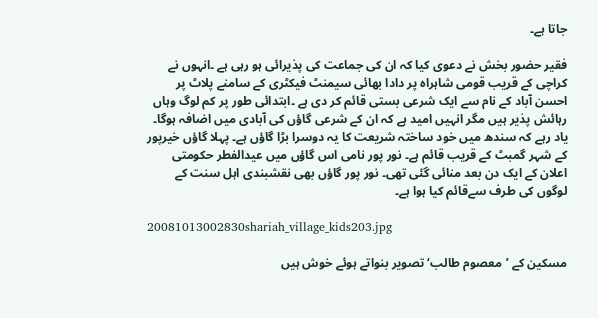جاتا ہے۔

فقیر حضور بخش نے دعوی کیا کہ ان کی جماعت کی پذیرائی ہو رہی ہے ۔انہوں نے کراچی کے قریب قومی شاہراہ پر دادا بھائی سیمنٹ فیکٹری کے سامنے پلاٹ پر احسن آباد کے نام سے ایک شرعی بستی قائم کر دی ہے ۔ابتدائی طور پر کم لوگ وہاں رہائش پذیر ہیں مگر انہیں امید ہے کہ ان کے شرعی گاؤں کی آبادی میں اضافہ ہوگا۔ یاد رہے کہ سندھ میں خود ساختہ شریعت کا یہ دوسرا بڑا گاؤں ہے۔ پہلا گاؤں خیرپور کے شہر گمبٹ کے قریب قائم ہے۔ نور پور نامی اس گاؤں میں عیدالفطر حکومتی اعلان کے ایک دن بعد منائی گئی تھی۔ نور پور گاؤں بھی نقشبندی اہل سنت کے لوگوں کی طرف سےقائم کیا ہوا ہے۔

20081013002830shariah_village_kids203.jpg

مسکین کے ’معصوم طالب‘ تصویر بنواتے ہوئے خوش ہیں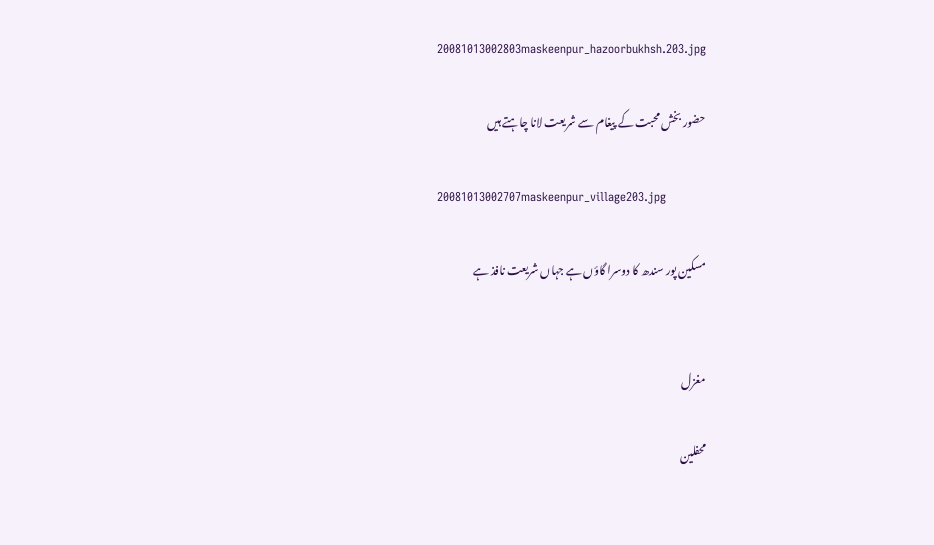20081013002803maskeenpur_hazoorbukhsh.203.jpg

حضور بخش محبت کے پیغام سے شریعت لانا چاہتے ہیں

20081013002707maskeenpur_village203.jpg

مسکین پور سندھ کا دوسرا گاؤں ہے جہاں شریعت نافذ ہے


مغزل

محفلین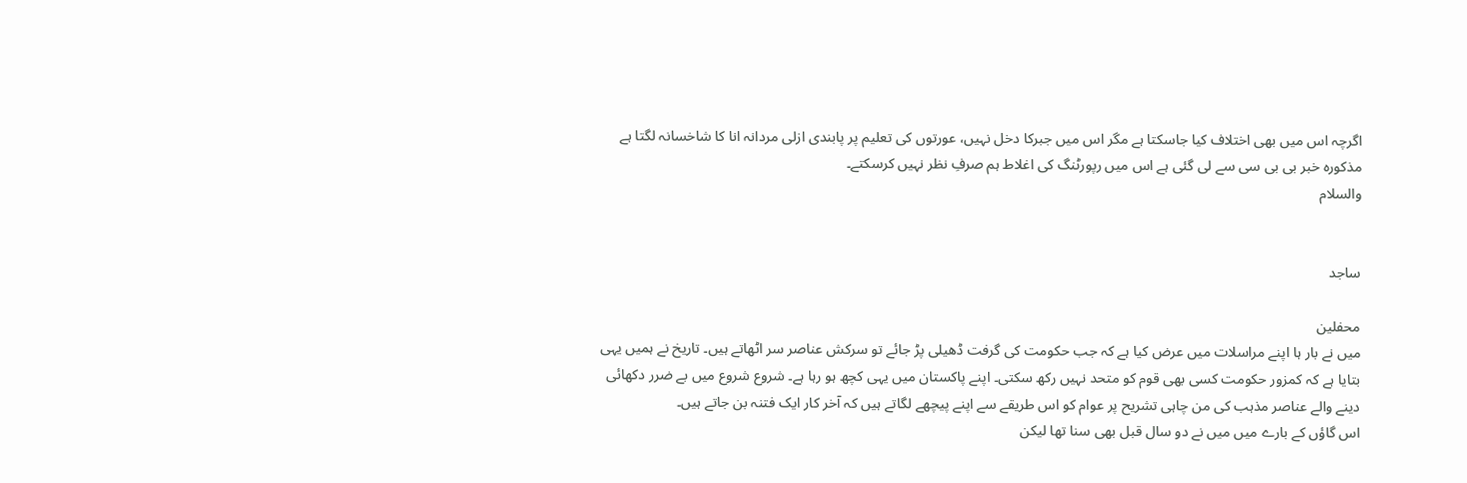اگرچہ اس میں بھی اختلاف کیا جاسکتا ہے مگر اس میں جبرکا دخل نہیں، عورتوں کی تعلیم پر پابندی ازلی مردانہ انا کا شاخسانہ لگتا ہے
مذکورہ خبر بی بی سی سے لی گئی ہے اس میں رپورٹنگ کی اغلاط ہم صرفِ نظر نہیں کرسکتے۔
والسلام


ساجد

محفلین
میں نے بار ہا اپنے مراسلات میں عرض کیا ہے کہ جب حکومت کی گرفت ڈھیلی پڑ جائے تو سرکش عناصر سر اٹھاتے ہیں۔ تاریخ نے ہمیں یہی بتایا ہے کہ کمزور حکومت کسی بھی قوم کو متحد نہیں رکھ سکتی۔ اپنے پاکستان میں یہی کچھ ہو رہا ہے۔ شروع شروع میں بے ضرر دکھائی دینے والے عناصر مذہب کی من چاہی تشریح پر عوام کو اس طریقے سے اپنے پیچھے لگاتے ہیں کہ آخر کار ایک فتنہ بن جاتے ہیں۔
اس گاؤں کے بارے میں میں نے دو سال قبل بھی سنا تھا لیکن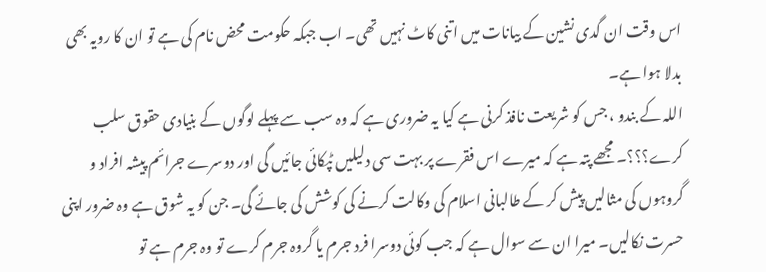اس وقت ان گدی نشین کے بیانات میں اتنی کاٹ نہیں تھی۔ اب جبکہ حکومت محض نام کی ہے تو ان کا رویہ بھی بدلا ہوا ہے۔
اللہ کے بندو ، جس کو شریعت نافذ کرنی ہے کیا یہ ضروری ہے کہ وہ سب سے پہلے لوگوں کے بنیادی حقوق سلب کرے؟؟؟۔ مجھے پتہ ہے کہ میرے اس فقرے پر بہت سی دلیلیں ٹپکائی جائیں گی اور دوسرے جرائم پیشہ افراد و گروہوں کی مثالیں پیش کر کے طالبانی اسلام کی وکالت کرنے کی کوشش کی جائے گی۔ جن کو یہ شوق ہے وہ ضرور اپنی حسرت نکالیں۔ میرا ان سے سوال ہے کہ جب کوئی دوسرا فرد جرم یا گروہ جرم کرے تو وہ جرم ہے تو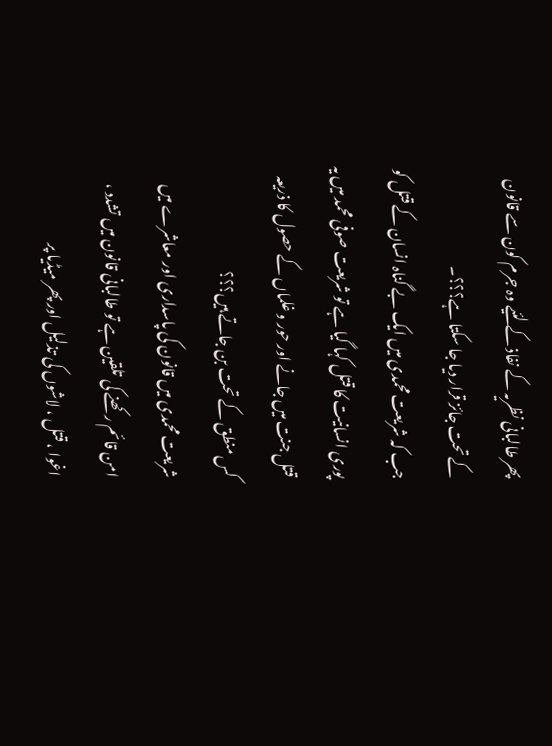پھر طالبانی نظریہ کے نفاذ کے لئیے وہ جرم کون سے قانون کے تحت جائز قرار دیا جا سکتا ہے؟؟؟۔
جب کہ شریعت محمدی میں ایک بے گناہ انسان کے قتل کو پوری انسانیت کا قتل کہا گیا ہے تو شریعت صوفی محمد میں یہ قتل جنت میں جانے اور حور و غلماں کے حصول کا ذریعہ کس منطق کے تحت بن جاتے ہیں؟؟؟
شریعت محمدی میں قانون کی پاسداری اور معاشرے میں امن قائم رکھنے کی تلقین ہے تو طالبانی قانون میں تشدد ، اغوا ، قتل ، لاشوں کی تذلیل اور پھر میڈیا پر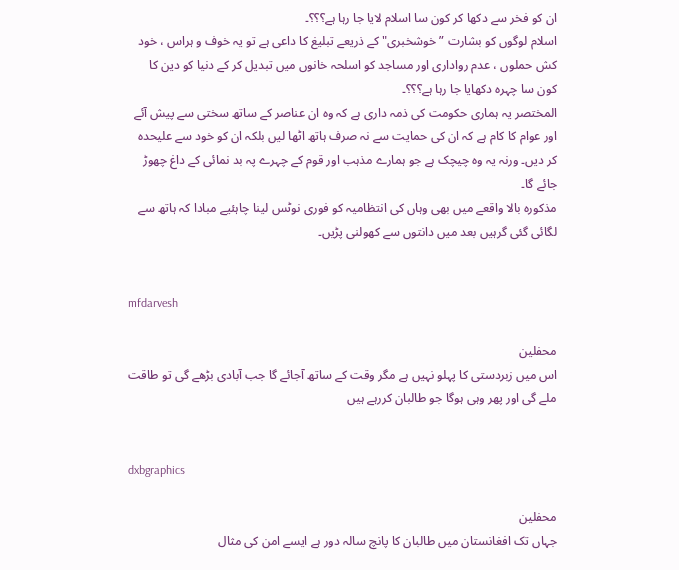ان کو فخر سے دکھا کر کون سا اسلام لایا جا رہا ہے؟؟؟۔
اسلام لوگوں کو بشارت ”خوشخبری" کے ذریعے تبلیغ کا داعی ہے تو یہ خوف و ہراس ، خود کش حملوں ، عدم رواداری اور مساجد کو اسلحہ خانوں میں تبدیل کر کے دنیا کو دین کا کون سا چہرہ دکھایا جا رہا ہے؟؟؟۔
المختصر یہ ہماری حکومت کی ذمہ داری ہے کہ وہ ان عناصر کے ساتھ سختی سے پیش آئے اور عوام کا کام ہے کہ ان کی حمایت سے نہ صرف ہاتھ اٹھا لیں بلکہ ان کو خود سے علیحدہ کر دیں۔ ورنہ یہ وہ چیچک ہے جو ہمارے مذہب اور قوم کے چہرے پہ بد نمائی کے داغ چھوڑ جائے گا۔
مذکورہ بالا واقعے میں بھی وہاں کی انتظامیہ کو فوری نوٹس لینا چاہئیے مبادا کہ ہاتھ سے لگائی گئی گرہیں بعد میں دانتوں سے کھولنی پڑیں۔


mfdarvesh

محفلین
اس میں زبردستی کا پہلو نہیں ہے مگر وقت کے ساتھ آجائے گا جب آبادی بڑھے گی تو طاقت ملے گی اور پھر وہی ہوگا جو طالبان کررہے ہیں


dxbgraphics

محفلین
جہاں تک افغانستان میں طالبان کا پانچ سالہ دور ہے ایسے امن کی مثال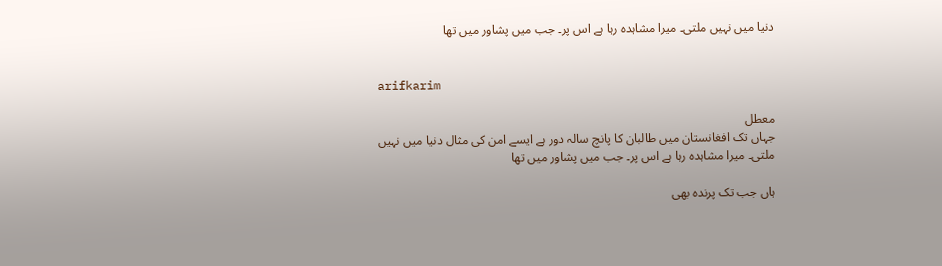دنیا میں نہیں ملتی۔ میرا مشاہدہ رہا ہے اس پر۔ جب میں پشاور میں تھا


arifkarim

معطل
جہاں تک افغانستان میں طالبان کا پانچ سالہ دور ہے ایسے امن کی مثال دنیا میں نہیں ملتی۔ میرا مشاہدہ رہا ہے اس پر۔ جب میں پشاور میں تھا

ہاں جب تک پرندہ بھی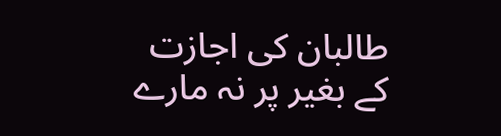طالبان کی اجازت کے بغیر پر نہ مارے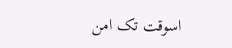اسوقت تک امن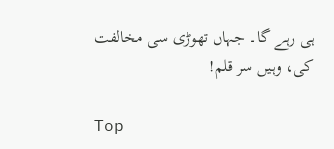ہی رہے گا۔ جہاں تھوڑی سی مخالفت کی، وہیں سر قلم!

Top